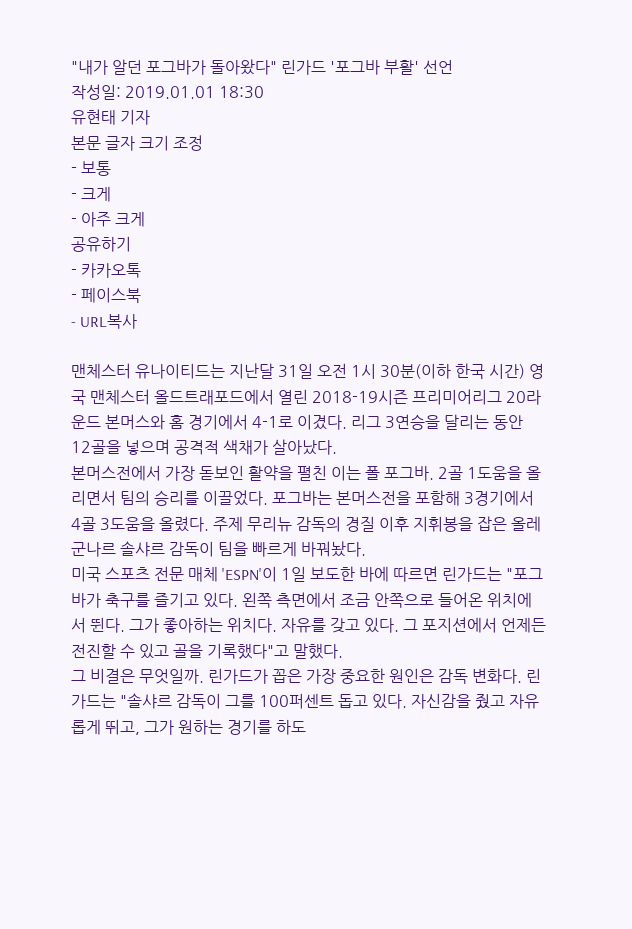"내가 알던 포그바가 돌아왔다" 린가드 '포그바 부활' 선언
작성일: 2019.01.01 18:30
유현태 기자
본문 글자 크기 조정
- 보통
- 크게
- 아주 크게
공유하기
- 카카오톡
- 페이스북
- URL복사

맨체스터 유나이티드는 지난달 31일 오전 1시 30분(이하 한국 시간) 영국 맨체스터 올드트래포드에서 열린 2018-19시즌 프리미어리그 20라운드 본머스와 홈 경기에서 4-1로 이겼다. 리그 3연승을 달리는 동안 12골을 넣으며 공격적 색채가 살아났다.
본머스전에서 가장 돋보인 활약을 펼친 이는 폴 포그바. 2골 1도움을 올리면서 팀의 승리를 이끌었다. 포그바는 본머스전을 포함해 3경기에서 4골 3도움을 올렸다. 주제 무리뉴 감독의 경질 이후 지휘봉을 잡은 올레 군나르 솔샤르 감독이 팀을 빠르게 바꿔놨다.
미국 스포츠 전문 매체 'ESPN'이 1일 보도한 바에 따르면 린가드는 "포그바가 축구를 즐기고 있다. 왼쪽 측면에서 조금 안쪽으로 들어온 위치에서 뛴다. 그가 좋아하는 위치다. 자유를 갖고 있다. 그 포지션에서 언제든 전진할 수 있고 골을 기록했다"고 말했다.
그 비결은 무엇일까. 린가드가 꼽은 가장 중요한 원인은 감독 변화다. 린가드는 "솔샤르 감독이 그를 100퍼센트 돕고 있다. 자신감을 줬고 자유롭게 뛰고, 그가 원하는 경기를 하도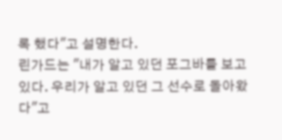록 했다"고 설명한다.
린가드는 "내가 알고 있던 포그바를 보고 있다. 우리가 알고 있던 그 선수로 돌아왔다"고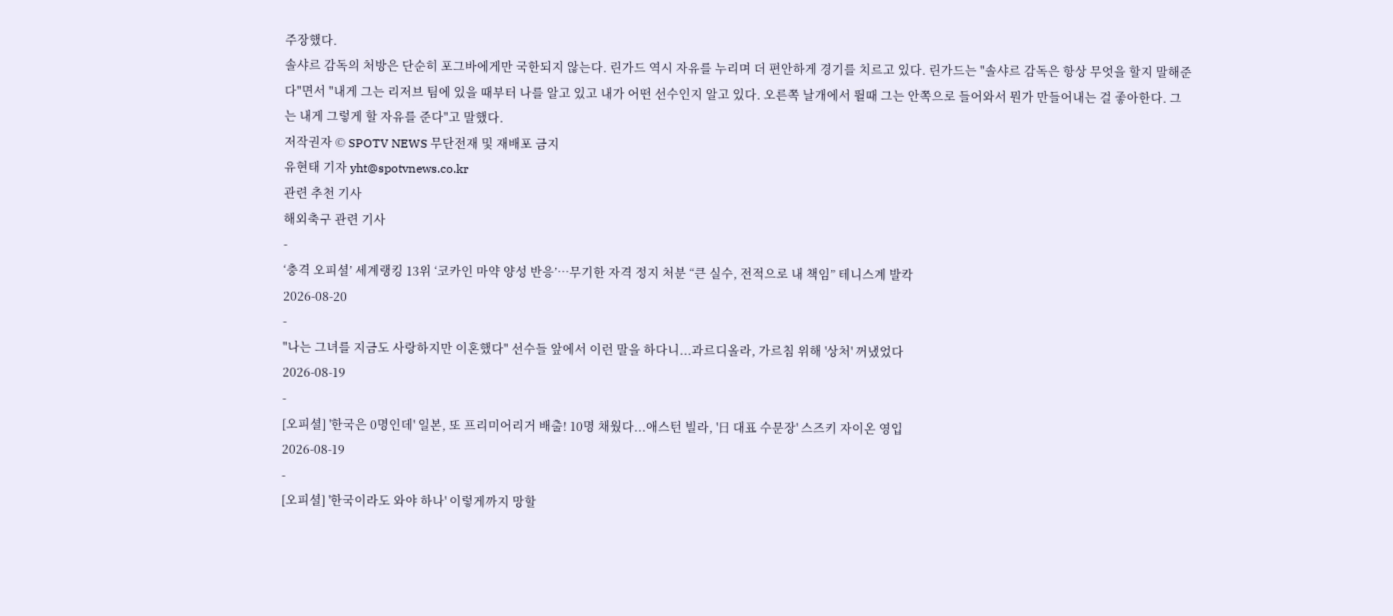주장했다.
솔샤르 감독의 처방은 단순히 포그바에게만 국한되지 않는다. 린가드 역시 자유를 누리며 더 편안하게 경기를 치르고 있다. 린가드는 "솔샤르 감독은 항상 무엇을 할지 말해준다"면서 "내게 그는 리저브 팀에 있을 때부터 나를 알고 있고 내가 어떤 선수인지 알고 있다. 오른쪽 날개에서 뛸때 그는 안쪽으로 들어와서 뭔가 만들어내는 걸 좋아한다. 그는 내게 그렇게 할 자유를 준다"고 말했다.
저작권자 © SPOTV NEWS 무단전재 및 재배포 금지
유현태 기자 yht@spotvnews.co.kr
관련 추천 기사
해외축구 관련 기사
-
‘충격 오피셜’ 세계랭킹 13위 ‘코카인 마약 양성 반응’…무기한 자격 정지 처분 “큰 실수, 전적으로 내 책임” 테니스계 발칵
2026-08-20
-
"나는 그녀를 지금도 사랑하지만 이혼했다" 선수들 앞에서 이런 말을 하다니...과르디올라, 가르침 위해 '상처' 꺼냈었다
2026-08-19
-
[오피셜] '한국은 0명인데' 일본, 또 프리미어리거 배출! 10명 채웠다...애스턴 빌라, '日 대표 수문장' 스즈키 자이온 영입
2026-08-19
-
[오피셜] '한국이라도 와야 하나' 이렇게까지 망할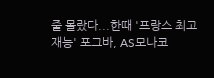줄 몰랐다...한때 '프랑스 최고 재능' 포그바, AS모나코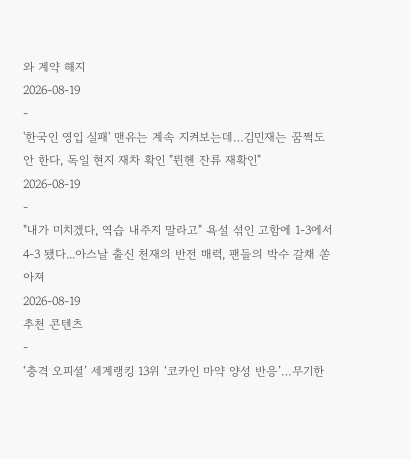와 계약 해지
2026-08-19
-
'한국인 영입 실패' 맨유는 계속 지켜보는데…김민재는 꿈쩍도 안 한다, 독일 현지 재차 확인 "뮌헨 잔류 재확인"
2026-08-19
-
"내가 미치겠다, 역습 내주지 말라고" 욕설 섞인 고함에 1-3에서 4-3 됐다...아스날 출신 천재의 반전 매력, 팬들의 박수 갈채 쏟아져
2026-08-19
추천 콘텐츠
-
‘충격 오피셜’ 세계랭킹 13위 ‘코카인 마약 양성 반응’…무기한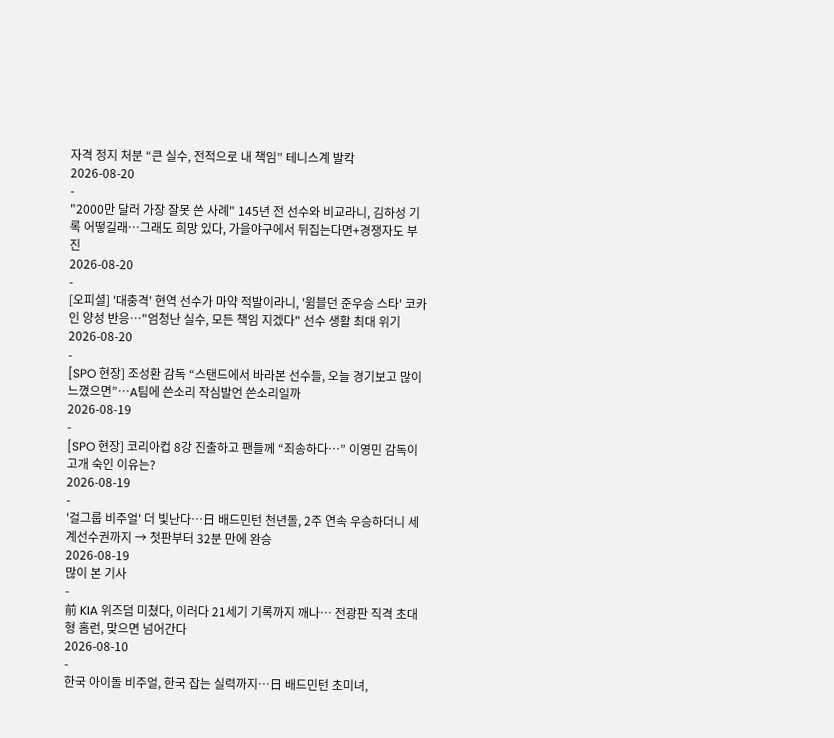자격 정지 처분 “큰 실수, 전적으로 내 책임” 테니스계 발칵
2026-08-20
-
"2000만 달러 가장 잘못 쓴 사례" 145년 전 선수와 비교라니, 김하성 기록 어떻길래…그래도 희망 있다, 가을야구에서 뒤집는다면+경쟁자도 부진
2026-08-20
-
[오피셜] '대충격' 현역 선수가 마약 적발이라니, '윔블던 준우승 스타' 코카인 양성 반응…"엄청난 실수, 모든 책임 지겠다" 선수 생활 최대 위기
2026-08-20
-
[SPO 현장] 조성환 감독 “스탠드에서 바라본 선수들, 오늘 경기보고 많이 느꼈으면”…A팀에 쓴소리 작심발언 쓴소리일까
2026-08-19
-
[SPO 현장] 코리아컵 8강 진출하고 팬들께 “죄송하다…” 이영민 감독이 고개 숙인 이유는?
2026-08-19
-
'걸그룹 비주얼' 더 빛난다…日 배드민턴 천년돌, 2주 연속 우승하더니 세계선수권까지 → 첫판부터 32분 만에 완승
2026-08-19
많이 본 기사
-
前 KIA 위즈덤 미쳤다, 이러다 21세기 기록까지 깨나… 전광판 직격 초대형 홈런, 맞으면 넘어간다
2026-08-10
-
한국 아이돌 비주얼, 한국 잡는 실력까지…日 배드민턴 초미녀,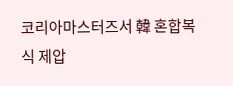코리아마스터즈서 韓 혼합복식 제압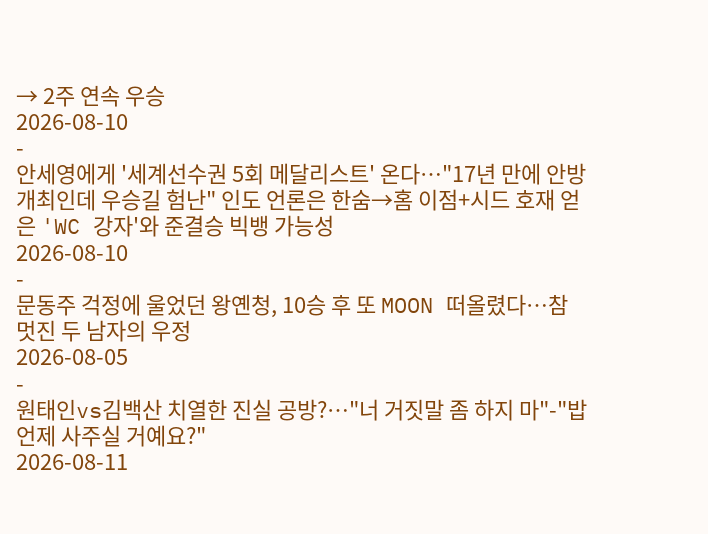→ 2주 연속 우승
2026-08-10
-
안세영에게 '세계선수권 5회 메달리스트' 온다…"17년 만에 안방 개최인데 우승길 험난" 인도 언론은 한숨→홈 이점+시드 호재 얻은 'WC 강자'와 준결승 빅뱅 가능성
2026-08-10
-
문동주 걱정에 울었던 왕옌청, 10승 후 또 MOON 떠올렸다…참 멋진 두 남자의 우정
2026-08-05
-
원태인vs김백산 치열한 진실 공방?…"너 거짓말 좀 하지 마"-"밥 언제 사주실 거예요?"
2026-08-11